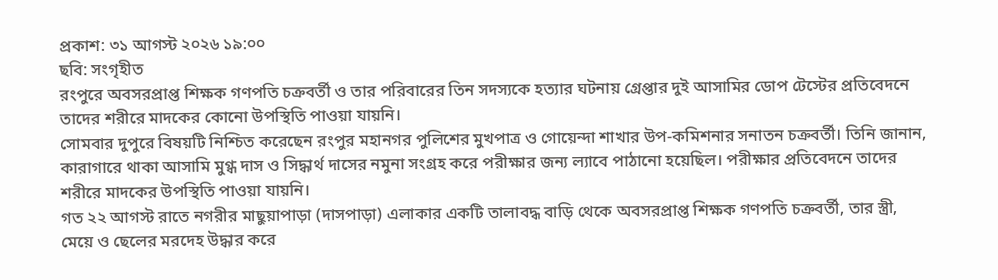প্রকাশ: ৩১ আগস্ট ২০২৬ ১৯:০০
ছবি: সংগৃহীত
রংপুরে অবসরপ্রাপ্ত শিক্ষক গণপতি চক্রবর্তী ও তার পরিবারের তিন সদস্যকে হত্যার ঘটনায় গ্রেপ্তার দুই আসামির ডোপ টেস্টের প্রতিবেদনে তাদের শরীরে মাদকের কোনো উপস্থিতি পাওয়া যায়নি।
সোমবার দুপুরে বিষয়টি নিশ্চিত করেছেন রংপুর মহানগর পুলিশের মুখপাত্র ও গোয়েন্দা শাখার উপ-কমিশনার সনাতন চক্রবর্তী। তিনি জানান, কারাগারে থাকা আসামি মুগ্ধ দাস ও সিদ্ধার্থ দাসের নমুনা সংগ্রহ করে পরীক্ষার জন্য ল্যাবে পাঠানো হয়েছিল। পরীক্ষার প্রতিবেদনে তাদের শরীরে মাদকের উপস্থিতি পাওয়া যায়নি।
গত ২২ আগস্ট রাতে নগরীর মাছুয়াপাড়া (দাসপাড়া) এলাকার একটি তালাবদ্ধ বাড়ি থেকে অবসরপ্রাপ্ত শিক্ষক গণপতি চক্রবর্তী, তার স্ত্রী, মেয়ে ও ছেলের মরদেহ উদ্ধার করে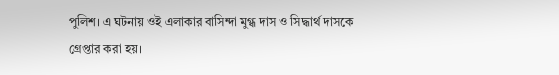পুলিশ। এ ঘটনায় ওই এলাকার বাসিন্দা মুগ্ধ দাস ও সিদ্ধার্থ দাসকে গ্রেপ্তার করা হয়।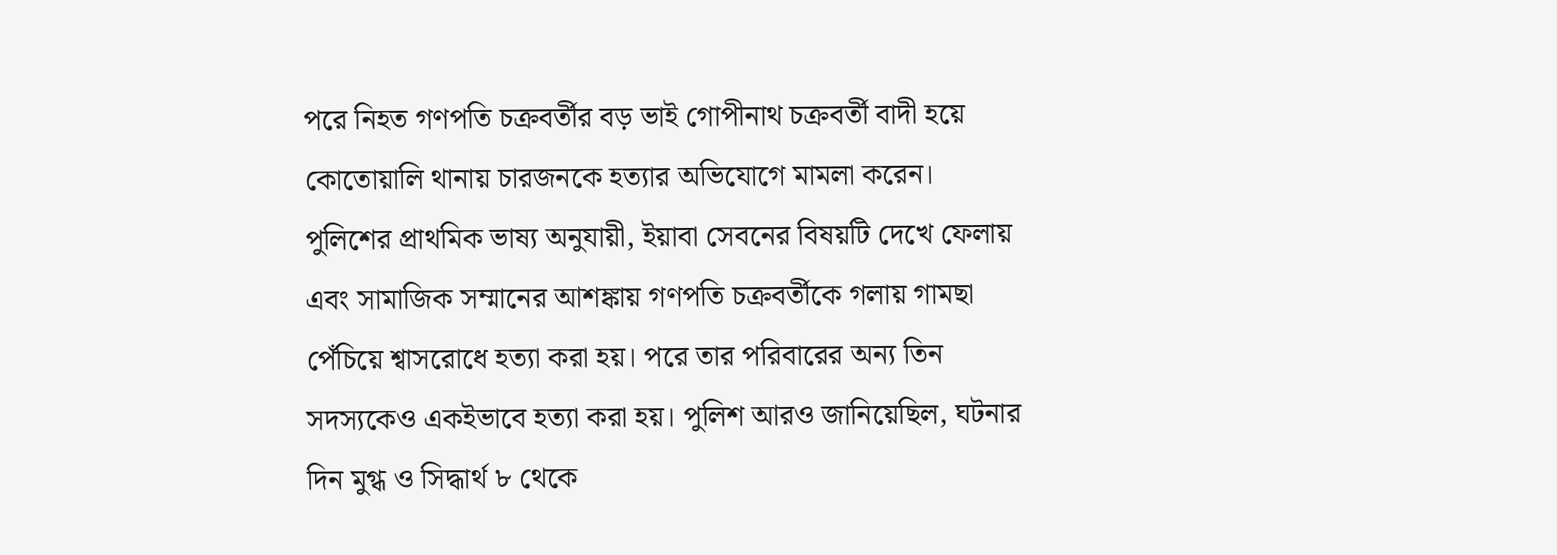পরে নিহত গণপতি চক্রবর্তীর বড় ভাই গোপীনাথ চক্রবর্তী বাদী হয়ে কোতোয়ালি থানায় চারজনকে হত্যার অভিযোগে মামলা করেন।
পুলিশের প্রাথমিক ভাষ্য অনুযায়ী, ইয়াবা সেবনের বিষয়টি দেখে ফেলায় এবং সামাজিক সম্মানের আশঙ্কায় গণপতি চক্রবর্তীকে গলায় গামছা পেঁচিয়ে শ্বাসরোধে হত্যা করা হয়। পরে তার পরিবারের অন্য তিন সদস্যকেও একইভাবে হত্যা করা হয়। পুলিশ আরও জানিয়েছিল, ঘটনার দিন মুগ্ধ ও সিদ্ধার্থ ৮ থেকে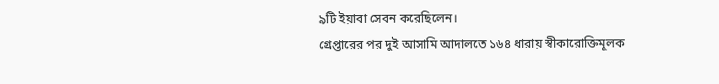৯টি ইয়াবা সেবন করেছিলেন।
গ্রেপ্তারের পর দুই আসামি আদালতে ১৬৪ ধারায় স্বীকারোক্তিমূলক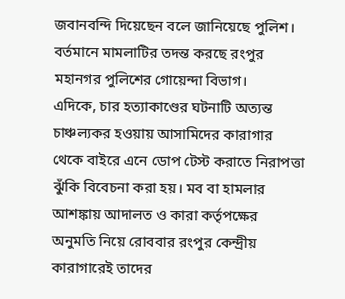জবানবন্দি দিয়েছেন বলে জানিয়েছে পুলিশ। বর্তমানে মামলাটির তদন্ত করছে রংপুর মহানগর পুলিশের গোয়েন্দা বিভাগ।
এদিকে, চার হত্যাকাণ্ডের ঘটনাটি অত্যন্ত চাঞ্চল্যকর হওয়ায় আসামিদের কারাগার থেকে বাইরে এনে ডোপ টেস্ট করাতে নিরাপত্তা ঝুঁকি বিবেচনা করা হয়। মব বা হামলার আশঙ্কায় আদালত ও কারা কর্তৃপক্ষের অনুমতি নিয়ে রোববার রংপুর কেন্দ্রীয় কারাগারেই তাদের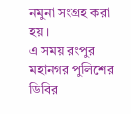নমুনা সংগ্রহ করা হয়।
এ সময় রংপুর মহানগর পুলিশের ডিবির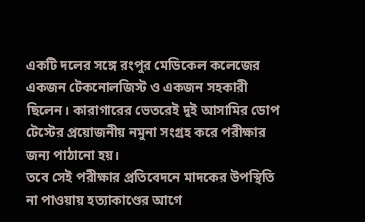একটি দলের সঙ্গে রংপুর মেডিকেল কলেজের একজন টেকনোলজিস্ট ও একজন সহকারী ছিলেন। কারাগারের ভেতরেই দুই আসামির ডোপ টেস্টের প্রয়োজনীয় নমুনা সংগ্রহ করে পরীক্ষার জন্য পাঠানো হয়।
তবে সেই পরীক্ষার প্রতিবেদনে মাদকের উপস্থিতি না পাওয়ায় হত্যাকাণ্ডের আগে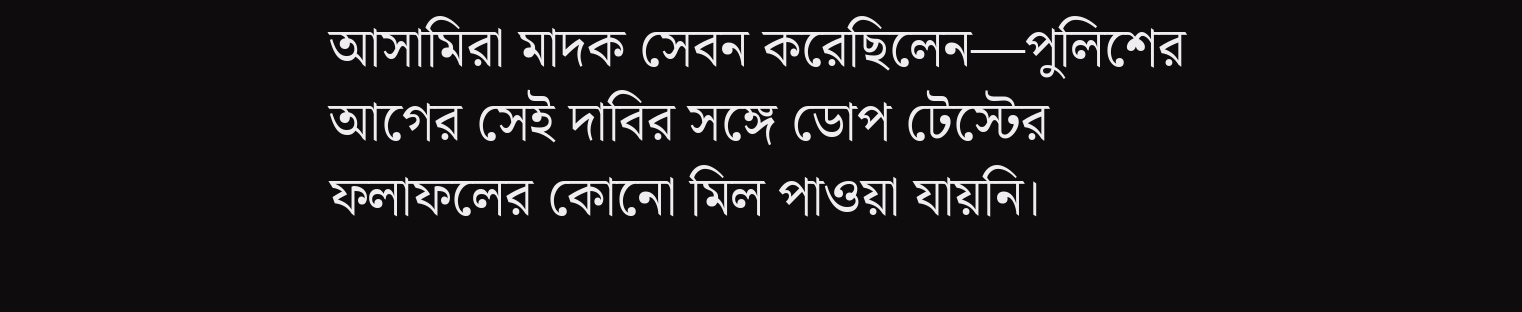আসামিরা মাদক সেবন করেছিলেন—পুলিশের আগের সেই দাবির সঙ্গে ডোপ টেস্টের ফলাফলের কোনো মিল পাওয়া যায়নি।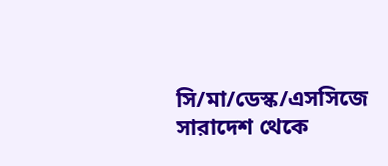সি/মা/ডেস্ক/এসসিজে
সারাদেশ থেকে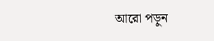আরো পড়ুন